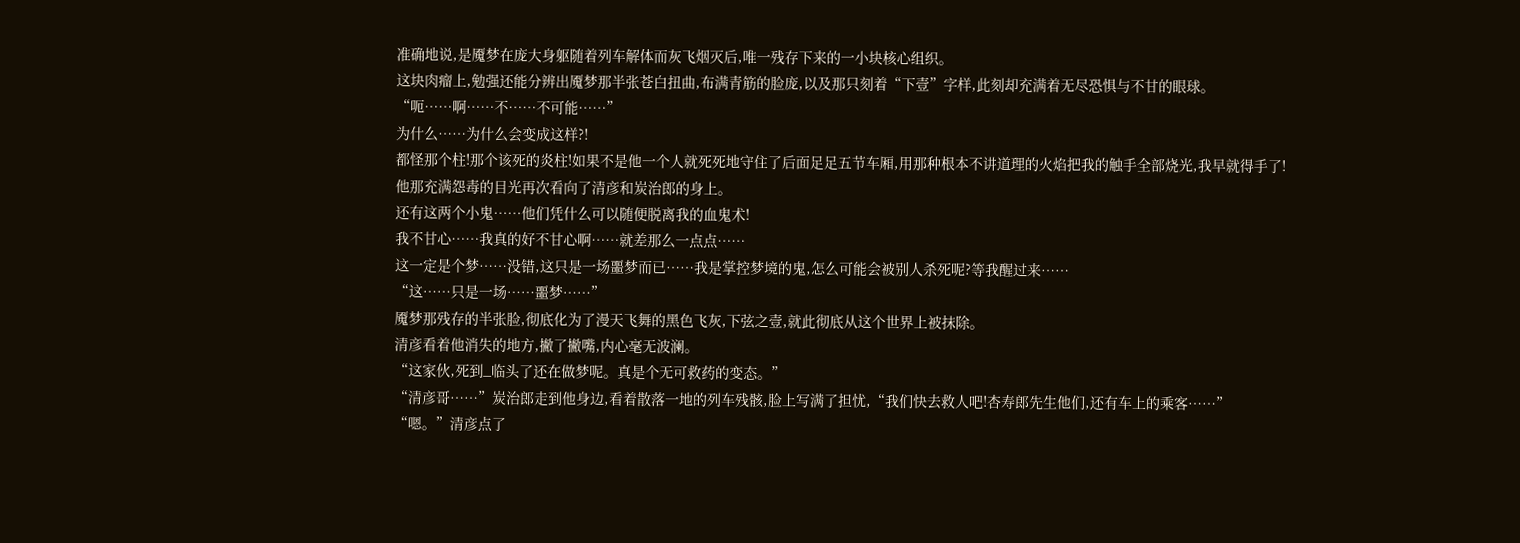准确地说,是魇梦在庞大身躯随着列车解体而灰飞烟灭后,唯一残存下来的一小块核心组织。
这块肉瘤上,勉强还能分辨出魇梦那半张苍白扭曲,布满青筋的脸庞,以及那只刻着“下壹”字样,此刻却充满着无尽恐惧与不甘的眼球。
“呃……啊……不……不可能……”
为什么……为什么会变成这样?!
都怪那个柱!那个该死的炎柱!如果不是他一个人就死死地守住了后面足足五节车厢,用那种根本不讲道理的火焰把我的触手全部烧光,我早就得手了!
他那充满怨毒的目光再次看向了清彦和炭治郎的身上。
还有这两个小鬼……他们凭什么可以随便脱离我的血鬼术!
我不甘心……我真的好不甘心啊……就差那么一点点……
这一定是个梦……没错,这只是一场噩梦而已……我是掌控梦境的鬼,怎么可能会被别人杀死呢?等我醒过来……
“这……只是一场……噩梦……”
魇梦那残存的半张脸,彻底化为了漫天飞舞的黑色飞灰,下弦之壹,就此彻底从这个世界上被抹除。
清彦看着他消失的地方,撇了撇嘴,内心毫无波澜。
“这家伙,死到_临头了还在做梦呢。真是个无可救药的变态。”
“清彦哥……”炭治郎走到他身边,看着散落一地的列车残骸,脸上写满了担忧,“我们快去救人吧!杏寿郎先生他们,还有车上的乘客……”
“嗯。”清彦点了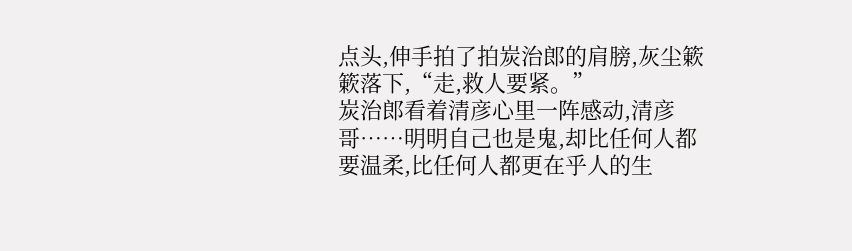点头,伸手拍了拍炭治郎的肩膀,灰尘簌簌落下,“走,救人要紧。”
炭治郎看着清彦心里一阵感动,清彦哥……明明自己也是鬼,却比任何人都要温柔,比任何人都更在乎人的生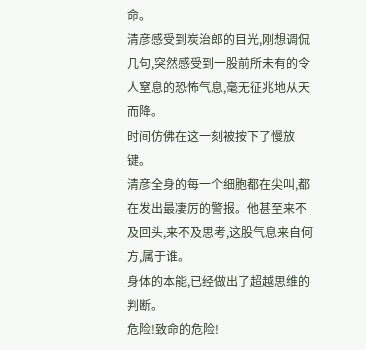命。
清彦感受到炭治郎的目光,刚想调侃几句,突然感受到一股前所未有的令人窒息的恐怖气息,毫无征兆地从天而降。
时间仿佛在这一刻被按下了慢放键。
清彦全身的每一个细胞都在尖叫,都在发出最凄厉的警报。他甚至来不及回头,来不及思考,这股气息来自何方,属于谁。
身体的本能,已经做出了超越思维的判断。
危险!致命的危险!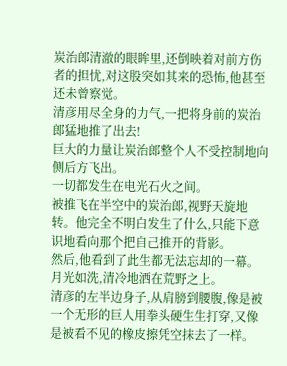炭治郎清澈的眼眸里,还倒映着对前方伤者的担忧,对这股突如其来的恐怖,他甚至还未曾察觉。
清彦用尽全身的力气,一把将身前的炭治郎猛地推了出去!
巨大的力量让炭治郎整个人不受控制地向侧后方飞出。
一切都发生在电光石火之间。
被推飞在半空中的炭治郎,视野天旋地转。他完全不明白发生了什么,只能下意识地看向那个把自己推开的背影。
然后,他看到了此生都无法忘却的一幕。
月光如洗,清冷地洒在荒野之上。
清彦的左半边身子,从肩膀到腰腹,像是被一个无形的巨人用拳头硬生生打穿,又像是被看不见的橡皮擦凭空抹去了一样。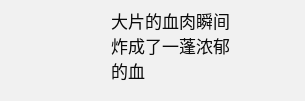大片的血肉瞬间炸成了一蓬浓郁的血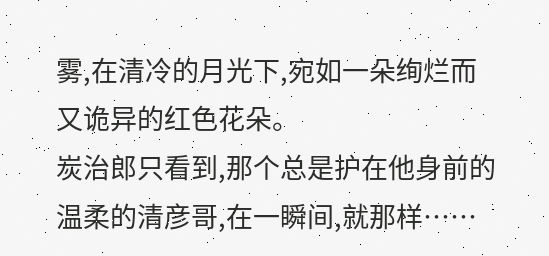雾,在清冷的月光下,宛如一朵绚烂而又诡异的红色花朵。
炭治郎只看到,那个总是护在他身前的温柔的清彦哥,在一瞬间,就那样……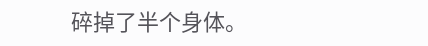碎掉了半个身体。